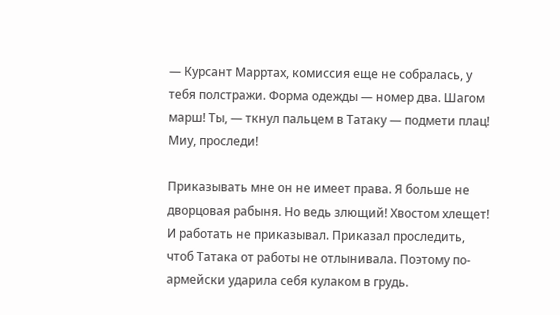— Курсант Марртах, комиссия еще не собралась, у тебя полстражи. Форма одежды — номер два. Шагом марш! Ты, — ткнул пальцем в Татаку — подмети плац! Миу, проследи!

Приказывать мне он не имеет права. Я больше не дворцовая рабыня. Но ведь злющий! Хвостом хлещет! И работать не приказывал. Приказал проследить, чтоб Татака от работы не отлынивала. Поэтому по-армейски ударила себя кулаком в грудь.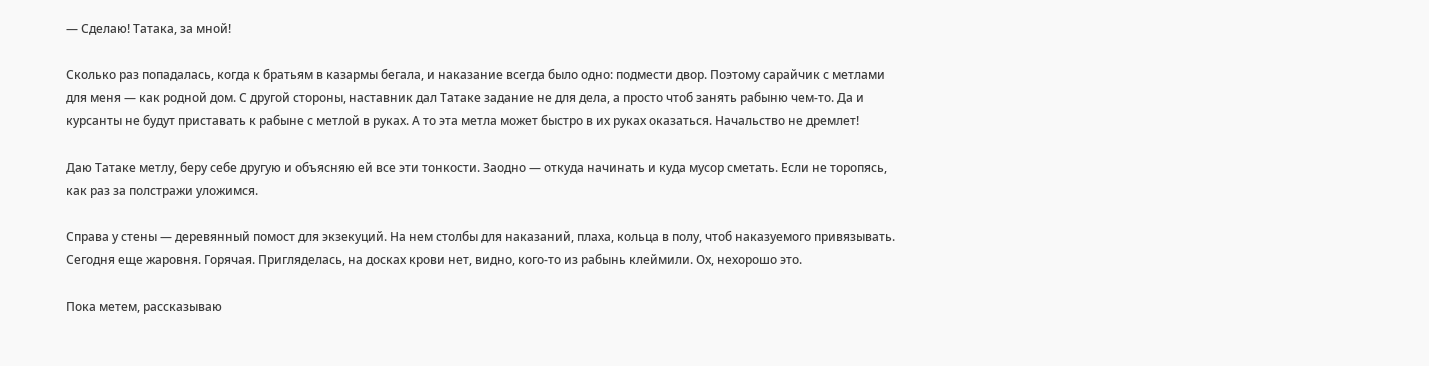— Сделаю! Татака, за мной!

Сколько раз попадалась, когда к братьям в казармы бегала, и наказание всегда было одно: подмести двор. Поэтому сарайчик с метлами для меня — как родной дом. С другой стороны, наставник дал Татаке задание не для дела, а просто чтоб занять рабыню чем-то. Да и курсанты не будут приставать к рабыне с метлой в руках. А то эта метла может быстро в их руках оказаться. Начальство не дремлет!

Даю Татаке метлу, беру себе другую и объясняю ей все эти тонкости. Заодно — откуда начинать и куда мусор сметать. Если не торопясь, как раз за полстражи уложимся.

Справа у стены — деревянный помост для экзекуций. На нем столбы для наказаний, плаха, кольца в полу, чтоб наказуемого привязывать. Сегодня еще жаровня. Горячая. Пригляделась, на досках крови нет, видно, кого-то из рабынь клеймили. Ох, нехорошо это.

Пока метем, рассказываю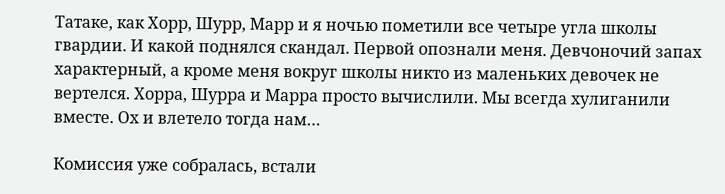Татаке, как Хорр, Шурр, Марр и я ночью пометили все четыре угла школы гвардии. И какой поднялся скандал. Первой опознали меня. Девчоночий запах характерный, а кроме меня вокруг школы никто из маленьких девочек не вертелся. Хорра, Шурра и Марра просто вычислили. Мы всегда хулиганили вместе. Ох и влетело тогда нам…

Комиссия уже собралась, встали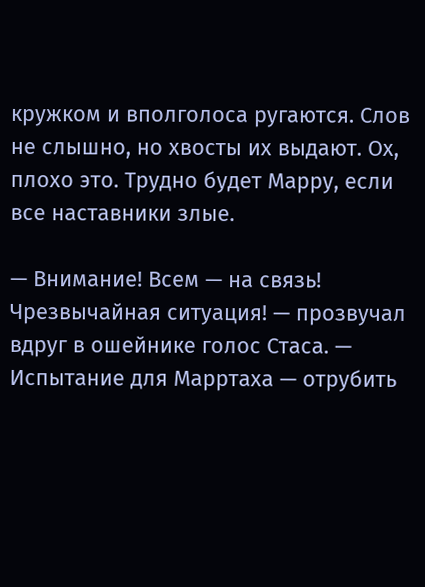кружком и вполголоса ругаются. Слов не слышно, но хвосты их выдают. Ох, плохо это. Трудно будет Марру, если все наставники злые.

— Внимание! Всем — на связь! Чрезвычайная ситуация! — прозвучал вдруг в ошейнике голос Стаса. — Испытание для Марртаха — отрубить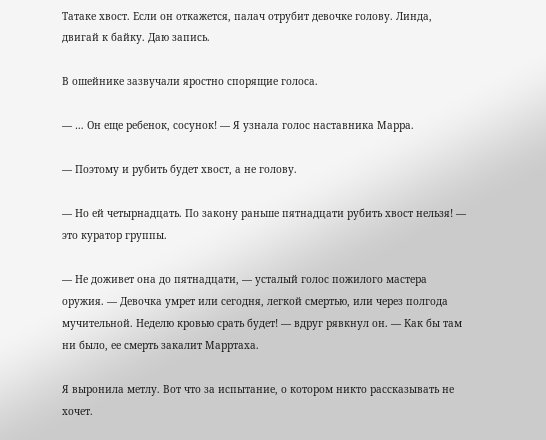Татаке хвост. Если он откажется, палач отрубит девочке голову. Линда, двигай к байку. Даю запись.

В ошейнике зазвучали яростно спорящие голоса.

— … Он еще ребенок, сосунок! — Я узнала голос наставника Марра.

— Поэтому и рубить будет хвост, а не голову.

— Но ей четырнадцать. По закону раньше пятнадцати рубить хвост нельзя! — это куратор группы.

— Не доживет она до пятнадцати, — усталый голос пожилого мастера оружия. — Девочка умрет или сегодня, легкой смертью, или через полгода мучительной. Неделю кровью срать будет! — вдруг рявкнул он. — Как бы там ни было, ее смерть закалит Марртаха.

Я выронила метлу. Вот что за испытание, о котором никто рассказывать не хочет.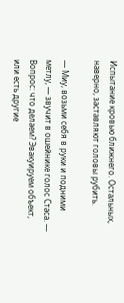Испытание кровью ближнего. Остальных, наверно, заставляют головы рубить.

— Миу, возьми себя в руки и подними метлу, — звучит в ошейнике голос Стаса. — Вопрос: что делаем? Эвакуируем объект, или есть другие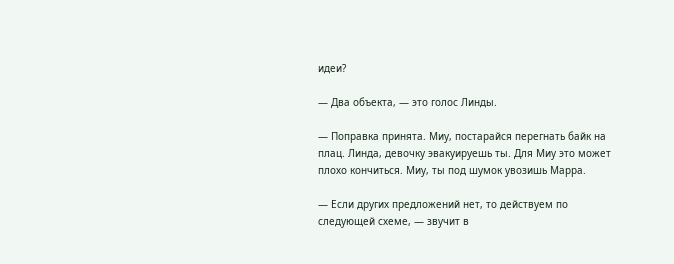идеи?

— Два объекта, — это голос Линды.

— Поправка принята. Миу, постарайся перегнать байк на плац. Линда, девочку эвакуируешь ты. Для Миу это может плохо кончиться. Миу, ты под шумок увозишь Марра.

— Если других предложений нет, то действуем по следующей схеме, — звучит в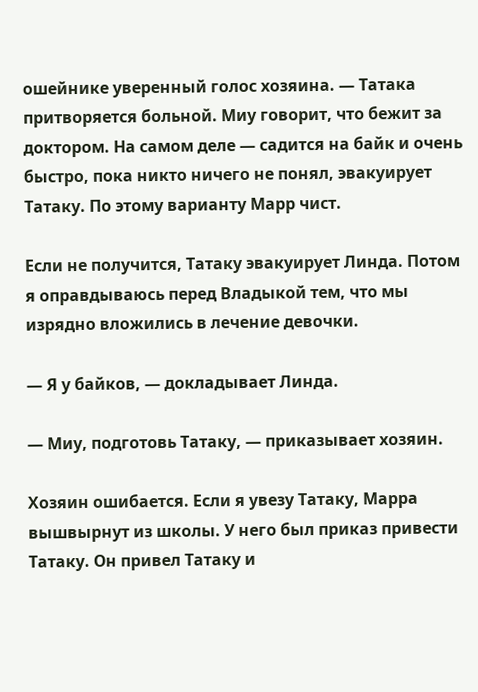ошейнике уверенный голос хозяина. — Татака притворяется больной. Миу говорит, что бежит за доктором. На самом деле — садится на байк и очень быстро, пока никто ничего не понял, эвакуирует Татаку. По этому варианту Марр чист.

Если не получится, Татаку эвакуирует Линда. Потом я оправдываюсь перед Владыкой тем, что мы изрядно вложились в лечение девочки.

— Я у байков, — докладывает Линда.

— Миу, подготовь Татаку, — приказывает хозяин.

Хозяин ошибается. Если я увезу Татаку, Марра вышвырнут из школы. У него был приказ привести Татаку. Он привел Татаку и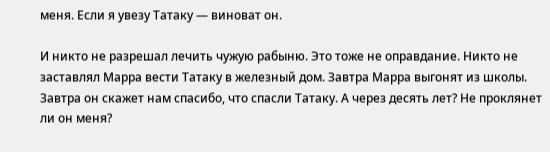меня. Если я увезу Татаку — виноват он.

И никто не разрешал лечить чужую рабыню. Это тоже не оправдание. Никто не заставлял Марра вести Татаку в железный дом. Завтра Марра выгонят из школы. Завтра он скажет нам спасибо, что спасли Татаку. А через десять лет? Не проклянет ли он меня?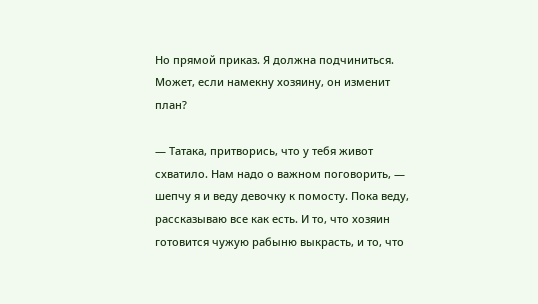Но прямой приказ. Я должна подчиниться. Может, если намекну хозяину, он изменит план?

— Татака, притворись, что у тебя живот схватило. Нам надо о важном поговорить, — шепчу я и веду девочку к помосту. Пока веду, рассказываю все как есть. И то, что хозяин готовится чужую рабыню выкрасть, и то, что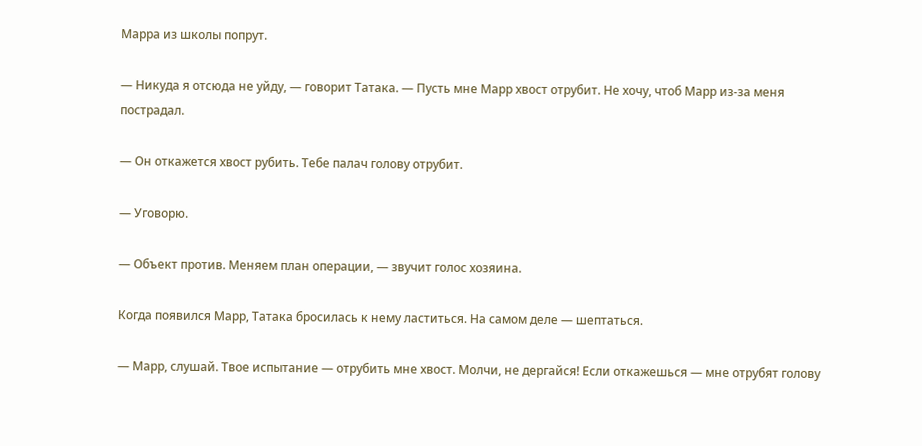Марра из школы попрут.

— Никуда я отсюда не уйду, — говорит Татака. — Пусть мне Марр хвост отрубит. Не хочу, чтоб Марр из-за меня пострадал.

— Он откажется хвост рубить. Тебе палач голову отрубит.

— Уговорю.

— Объект против. Меняем план операции, — звучит голос хозяина.

Когда появился Марр, Татака бросилась к нему ластиться. На самом деле — шептаться.

— Марр, слушай. Твое испытание — отрубить мне хвост. Молчи, не дергайся! Если откажешься — мне отрубят голову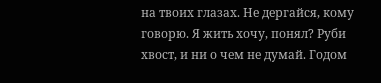на твоих глазах. Не дергайся, кому говорю. Я жить хочу, понял? Руби хвост, и ни о чем не думай. Годом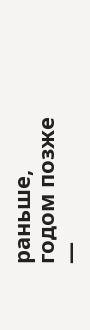раньше, годом позже —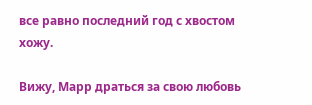все равно последний год с хвостом хожу.

Вижу, Марр драться за свою любовь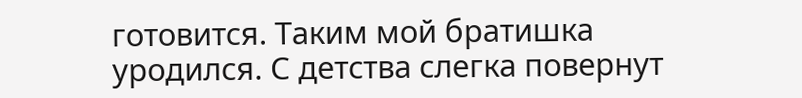готовится. Таким мой братишка уродился. С детства слегка повернут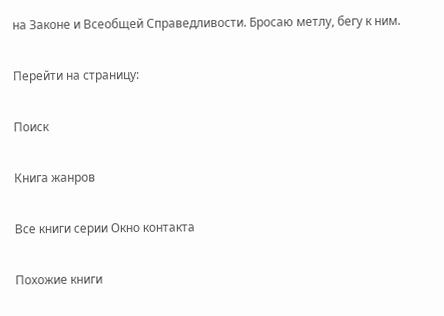на Законе и Всеобщей Справедливости. Бросаю метлу, бегу к ним.

Перейти на страницу:

Поиск

Книга жанров

Все книги серии Окно контакта

Похожие книги